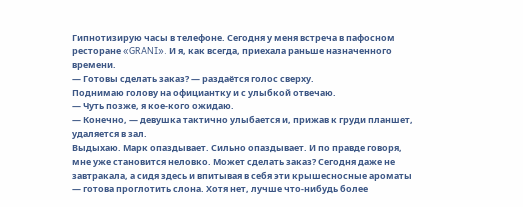Гипнотизирую часы в телефоне. Сегодня у меня встреча в пафосном ресторане «GRANI». И я, как всегда, приехала раньше назначенного времени.
— Готовы сделать заказ? — раздаётся голос сверху.
Поднимаю голову на официантку и с улыбкой отвечаю.
— Чуть позже, я кое-кого ожидаю.
— Конечно, — девушка тактично улыбается и, прижав к груди планшет, удаляется в зал.
Выдыхаю. Марк опаздывает. Сильно опаздывает. И по правде говоря, мне уже становится неловко. Может сделать заказ? Сегодня даже не завтракала, а сидя здесь и впитывая в себя эти крышесносные ароматы — готова проглотить слона. Хотя нет, лучше что-нибудь более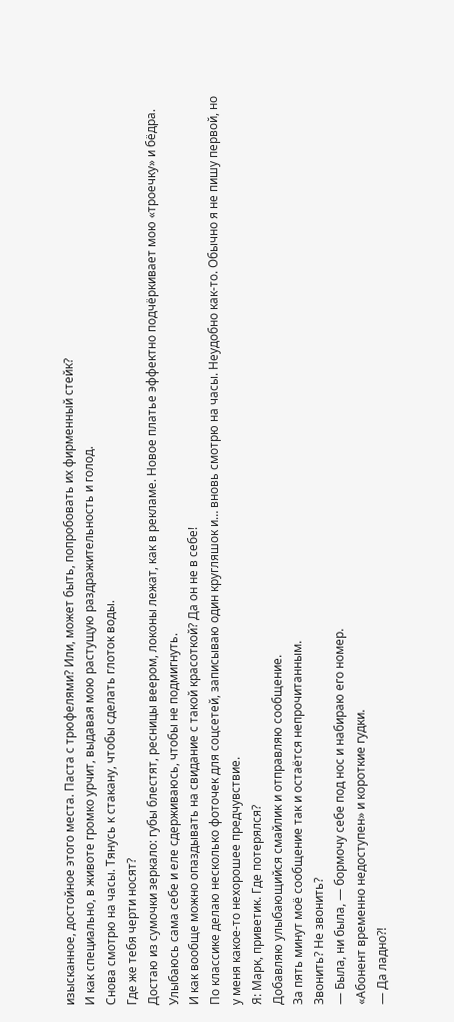изысканное, достойное этого места. Паста с трюфелями? Или, может быть, попробовать их фирменный стейк?
И как специально, в животе громко урчит, выдавая мою растущую раздражительность и голод.
Снова смотрю на часы. Тянусь к стакану, чтобы сделать глоток воды.
Где же тебя черти носят?
Достаю из сумочки зеркало: губы блестят, ресницы веером, локоны лежат, как в рекламе. Новое платье эффектно подчёркивает мою «троечку» и бёдра. Улыбаюсь сама себе и еле сдерживаюсь, чтобы не подмигнуть.
И как вообще можно опаздывать на свидание с такой красоткой? Да он не в себе!
По классике делаю несколько фоточек для соцсетей, записываю один кругляшок и… вновь смотрю на часы. Неудобно как-то. Обычно я не пишу первой, но у меня какое-то нехорошее предчувствие.
Я: Марк, приветик. Где потерялся?
Добавляю улыбающийся смайлик и отправляю сообщение.
За пять минут моё сообщение так и остаётся непрочитанным.
Звонить? Не звонить?
— Была, ни была, — бормочу себе под нос и набираю его номер.
«Абонент временно недоступен» и короткие гудки.
— Да ладно⁈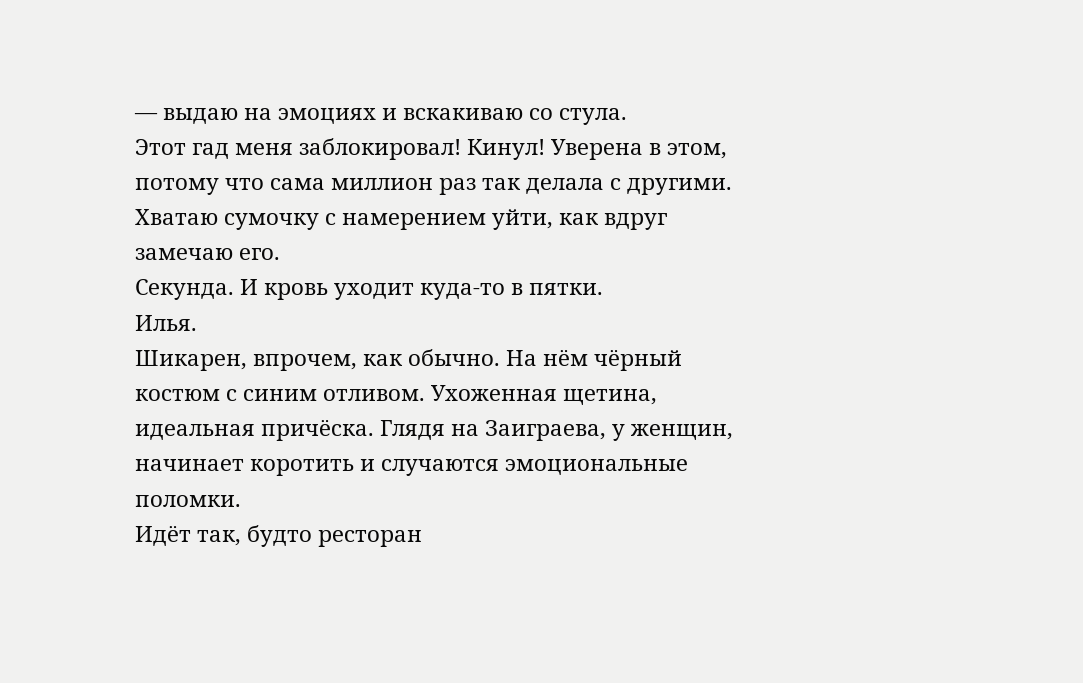— выдаю на эмоциях и вскакиваю со стула.
Этот гад меня заблокировал! Кинул! Уверена в этом, потому что сама миллион раз так делала с другими.
Хватаю сумочку с намерением уйти, как вдруг замечаю его.
Секунда. И кровь уходит куда-то в пятки.
Илья.
Шикарен, впрочем, как обычно. На нём чёрный костюм с синим отливом. Ухоженная щетина, идеальная причёска. Глядя на Заиграева, у женщин, начинает коротить и случаются эмоциональные поломки.
Идёт так, будто ресторан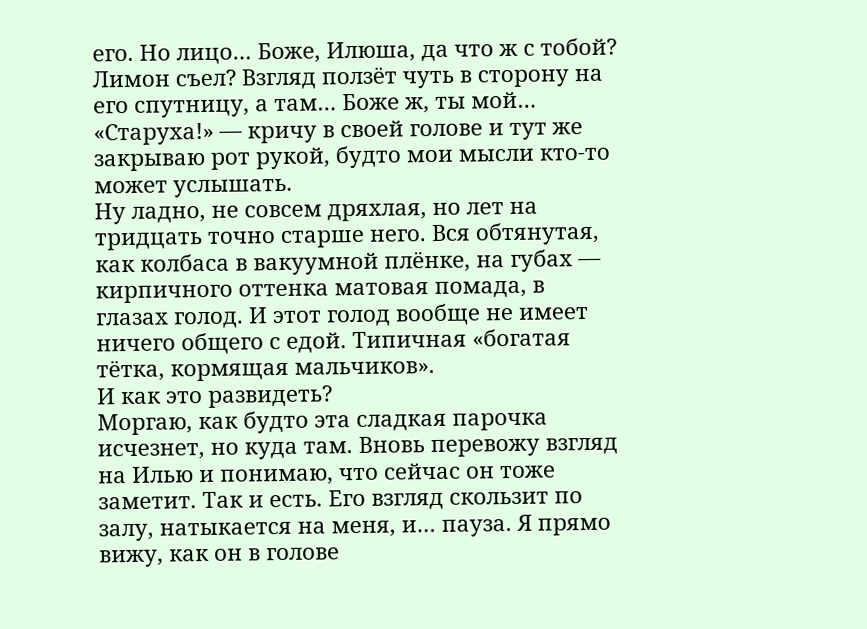его. Но лицо… Боже, Илюша, да что ж с тобой? Лимон съел? Взгляд ползёт чуть в сторону на его спутницу, а там… Боже ж, ты мой…
«Старуха!» — кричу в своей голове и тут же закрываю рот рукой, будто мои мысли кто-то может услышать.
Ну ладно, не совсем дряхлая, но лет на тридцать точно старше него. Вся обтянутая, как колбаса в вакуумной плёнке, на губах — кирпичного оттенка матовая помада, в глазах голод. И этот голод вообще не имеет ничего общего с едой. Типичная «богатая тётка, кормящая мальчиков».
И как это развидеть?
Моргаю, как будто эта сладкая парочка исчезнет, но куда там. Вновь перевожу взгляд на Илью и понимаю, что сейчас он тоже заметит. Так и есть. Его взгляд скользит по залу, натыкается на меня, и… пауза. Я прямо вижу, как он в голове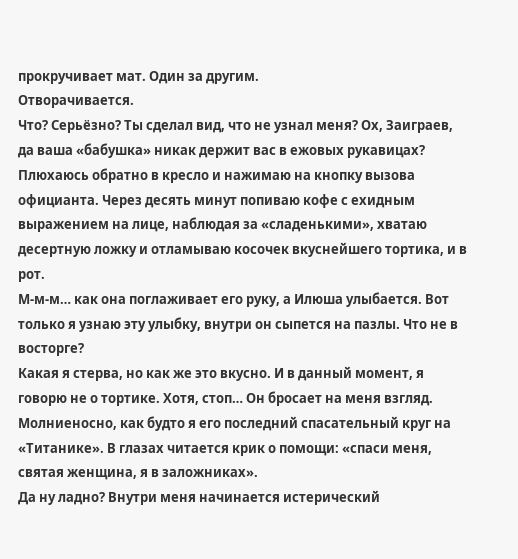прокручивает мат. Один за другим.
Отворачивается.
Что? Серьёзно? Ты сделал вид, что не узнал меня? Ох, Заиграев, да ваша «бабушка» никак держит вас в ежовых рукавицах?
Плюхаюсь обратно в кресло и нажимаю на кнопку вызова официанта. Через десять минут попиваю кофе с ехидным выражением на лице, наблюдая за «сладенькими», хватаю десертную ложку и отламываю косочек вкуснейшего тортика, и в рот.
М-м-м… как она поглаживает его руку, а Илюша улыбается. Вот только я узнаю эту улыбку, внутри он сыпется на пазлы. Что не в восторге?
Какая я стерва, но как же это вкусно. И в данный момент, я говорю не о тортике. Хотя, стоп… Он бросает на меня взгляд. Молниеносно, как будто я его последний спасательный круг на «Титанике». В глазах читается крик о помощи: «спаси меня, святая женщина, я в заложниках».
Да ну ладно? Внутри меня начинается истерический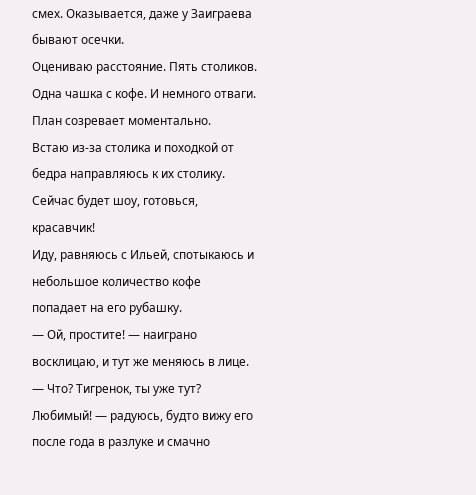смех. Оказывается, даже у Заиграева бывают осечки.
Оцениваю расстояние. Пять столиков. Одна чашка с кофе. И немного отваги.
План созревает моментально.
Встаю из-за столика и походкой от бедра направляюсь к их столику.
Сейчас будет шоу, готовься, красавчик!
Иду, равняюсь с Ильей, спотыкаюсь и небольшое количество кофе попадает на его рубашку.
— Ой, простите! — наиграно восклицаю, и тут же меняюсь в лице. — Что? Тигренок, ты уже тут? Любимый! — радуюсь, будто вижу его после года в разлуке и смачно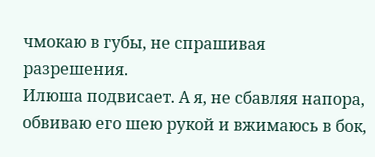чмокаю в губы, не спрашивая разрешения.
Илюша подвисает. А я, не сбавляя напора, обвиваю его шею рукой и вжимаюсь в бок,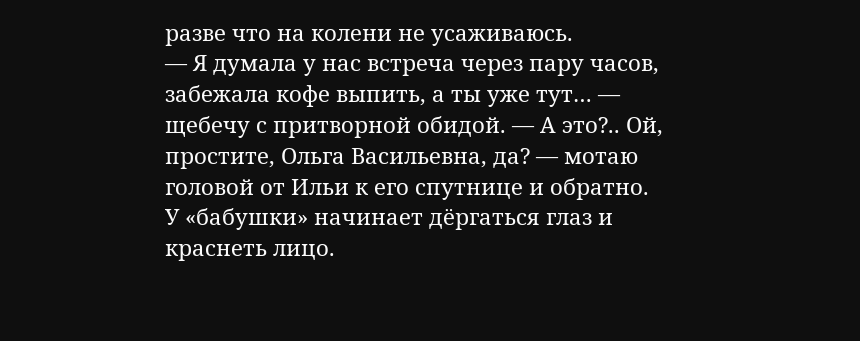разве что на колени не усаживаюсь.
— Я думала у нас встреча через пару часов, забежала кофе выпить, а ты уже тут… — щебечу с притворной обидой. — А это?.. Ой, простите, Ольга Васильевна, да? — мотаю головой от Ильи к его спутнице и обратно.
У «бабушки» начинает дёргаться глаз и краснеть лицо.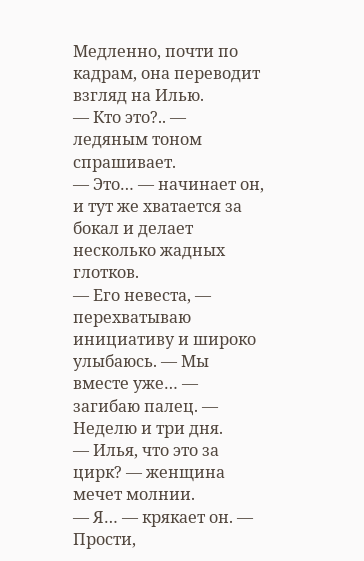Медленно, почти по кадрам, она переводит взгляд на Илью.
— Кто это?.. — ледяным тоном спрашивает.
— Это… — начинает он, и тут же хватается за бокал и делает несколько жадных глотков.
— Его невеста, — перехватываю инициативу и широко улыбаюсь. — Мы вместе уже… — загибаю палец. — Неделю и три дня.
— Илья, что это за цирк? — женщина мечет молнии.
— Я… — крякает он. — Прости,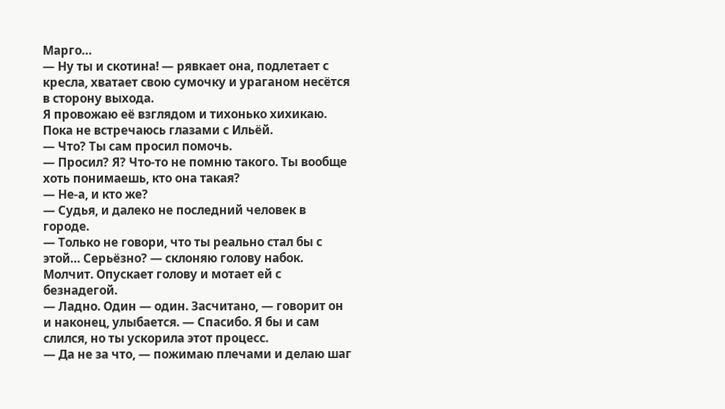Марго…
— Ну ты и скотина! — рявкает она, подлетает с кресла, хватает свою сумочку и ураганом несётся в сторону выхода.
Я провожаю её взглядом и тихонько хихикаю. Пока не встречаюсь глазами с Ильёй.
— Что? Ты сам просил помочь.
— Просил? Я? Что-то не помню такого. Ты вообще хоть понимаешь, кто она такая?
— Не-а, и кто же?
— Судья, и далеко не последний человек в городе.
— Только не говори, что ты реально стал бы с этой… Серьёзно? — склоняю голову набок.
Молчит. Опускает голову и мотает ей с безнадегой.
— Ладно. Один — один. Засчитано, — говорит он и наконец, улыбается. — Спасибо. Я бы и сам слился, но ты ускорила этот процесс.
— Да не за что, — пожимаю плечами и делаю шаг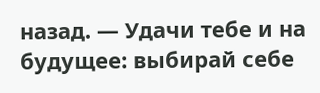назад. — Удачи тебе и на будущее: выбирай себе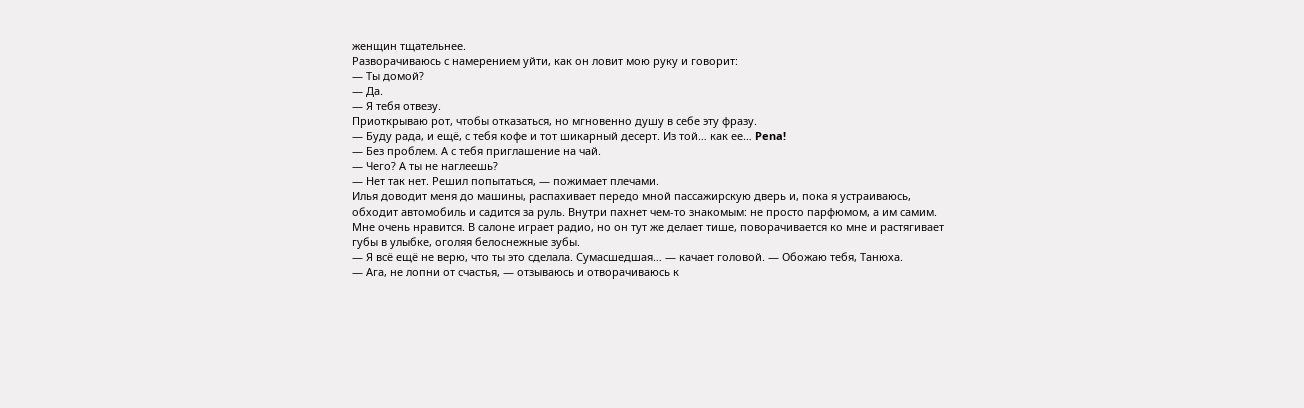женщин тщательнее.
Разворачиваюсь с намерением уйти, как он ловит мою руку и говорит:
— Ты домой?
— Да.
— Я тебя отвезу.
Приоткрываю рот, чтобы отказаться, но мгновенно душу в себе эту фразу.
— Буду рада, и ещё, с тебя кофе и тот шикарный десерт. Из той… как ее… Pena!
— Без проблем. А с тебя приглашение на чай.
— Чего? А ты не наглеешь?
— Нет так нет. Решил попытаться, — пожимает плечами.
Илья доводит меня до машины, распахивает передо мной пассажирскую дверь и, пока я устраиваюсь, обходит автомобиль и садится за руль. Внутри пахнет чем-то знакомым: не просто парфюмом, а им самим. Мне очень нравится. В салоне играет радио, но он тут же делает тише, поворачивается ко мне и растягивает губы в улыбке, оголяя белоснежные зубы.
— Я всё ещё не верю, что ты это сделала. Сумасшедшая… — качает головой. — Обожаю тебя, Танюха.
— Ага, не лопни от счастья, — отзываюсь и отворачиваюсь к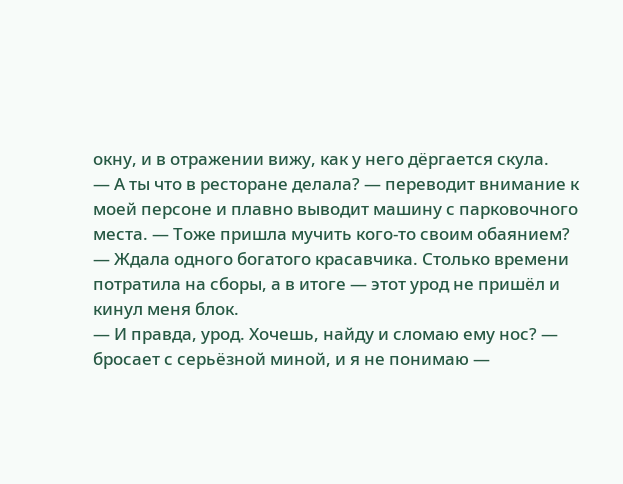окну, и в отражении вижу, как у него дёргается скула.
— А ты что в ресторане делала? — переводит внимание к моей персоне и плавно выводит машину с парковочного места. — Тоже пришла мучить кого-то своим обаянием?
— Ждала одного богатого красавчика. Столько времени потратила на сборы, а в итоге — этот урод не пришёл и кинул меня блок.
— И правда, урод. Хочешь, найду и сломаю ему нос? — бросает с серьёзной миной, и я не понимаю —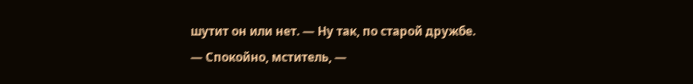шутит он или нет. — Ну так, по старой дружбе.
— Спокойно, мститель, —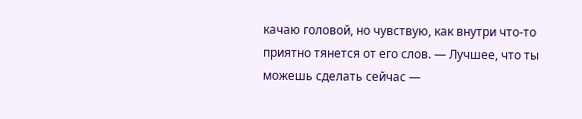качаю головой, но чувствую, как внутри что-то приятно тянется от его слов. — Лучшее, что ты можешь сделать сейчас —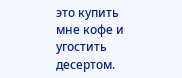это купить мне кофе и угостить десертом.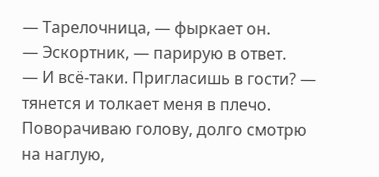— Тарелочница, — фыркает он.
— Эскортник, — парирую в ответ.
— И всё-таки. Пригласишь в гости? — тянется и толкает меня в плечо.
Поворачиваю голову, долго смотрю на наглую,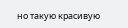но такую красивую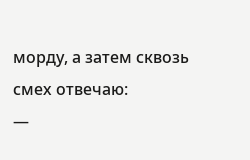морду, а затем сквозь смех отвечаю:
—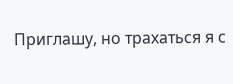Приглашу, но трахаться я с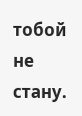тобой не стану.